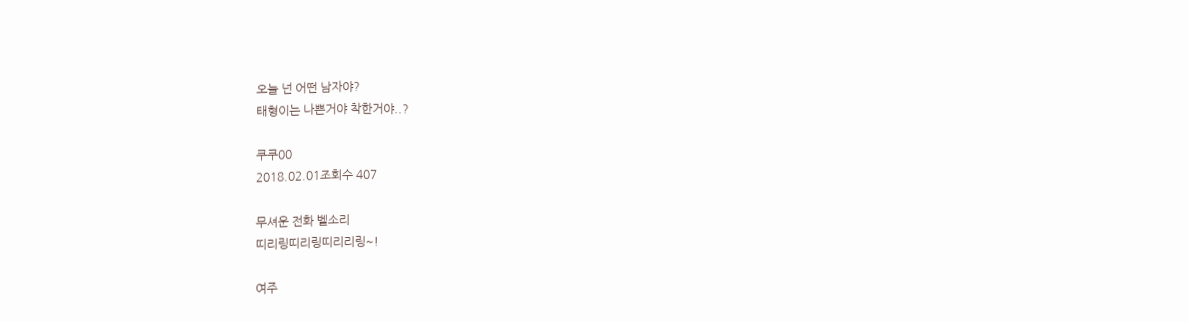오늘 넌 어떤 남자야?
태형이는 나쁜거야 착한거야..?

쿠쿠00
2018.02.01조회수 407

무셔운 전화 벨소리
띠리링띠리링띠리리링~!

여주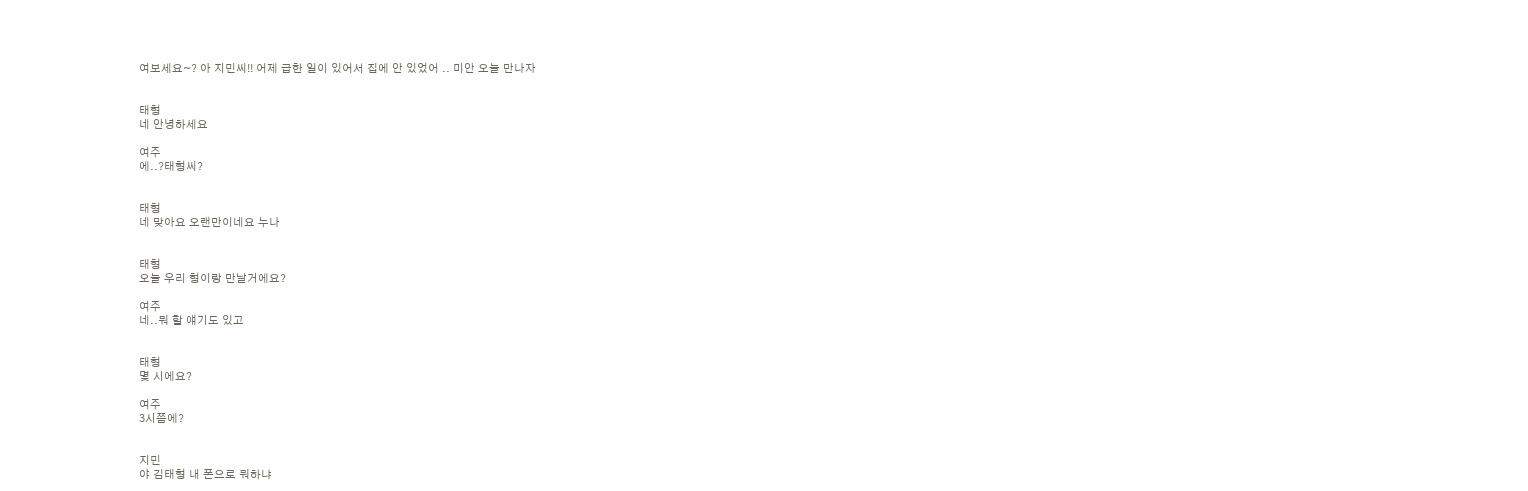여보세요~? 아 지민씨!! 어제 급한 일이 있어서 집에 안 있었어 .. 미안 오늘 만나자


태형
네 안녕하세요

여주
에..?태형씨?


태형
네 맞아요 오랜만이네요 누나


태형
오늘 우리 형이랑 만날거에요?

여주
네..뭐 할 얘기도 있고


태형
몇 시에요?

여주
3시쯤에?


지민
야 김태형 내 폰으로 뭐하냐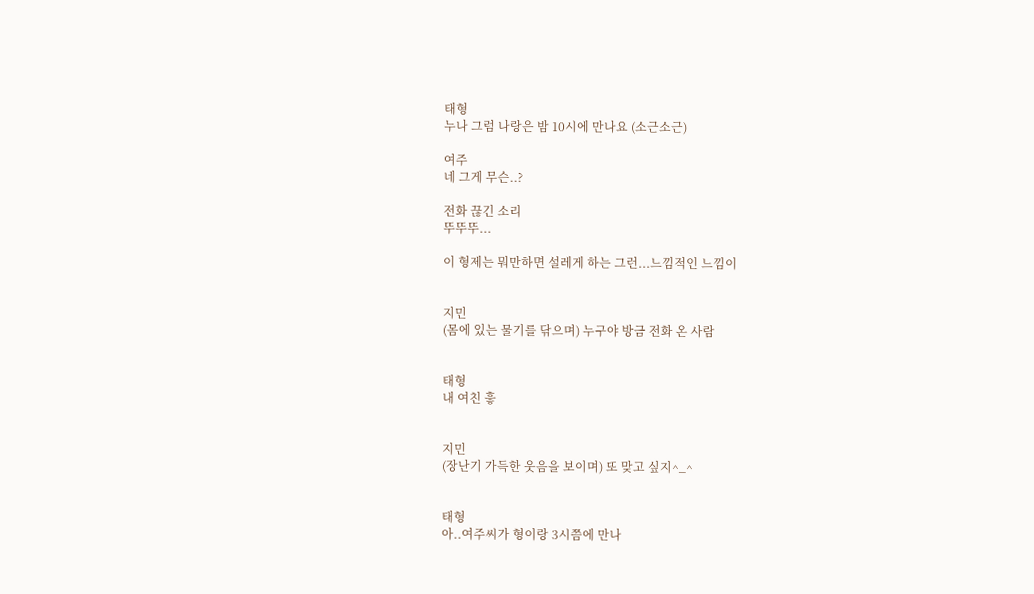태형
누나 그럼 나랑은 밤 10시에 만나요 (소근소근)

여주
네 그게 무슨..?

전화 끊긴 소리
뚜뚜뚜...

이 형제는 뭐만하면 설레게 하는 그런...느낌적인 느낌이


지민
(몸에 있는 물기를 닦으며) 누구야 방금 전화 온 사람


태형
내 여친 흫


지민
(장난기 가득한 웃음을 보이며) 또 맞고 싶지^_^


태형
아..여주씨가 형이랑 3시쯤에 만나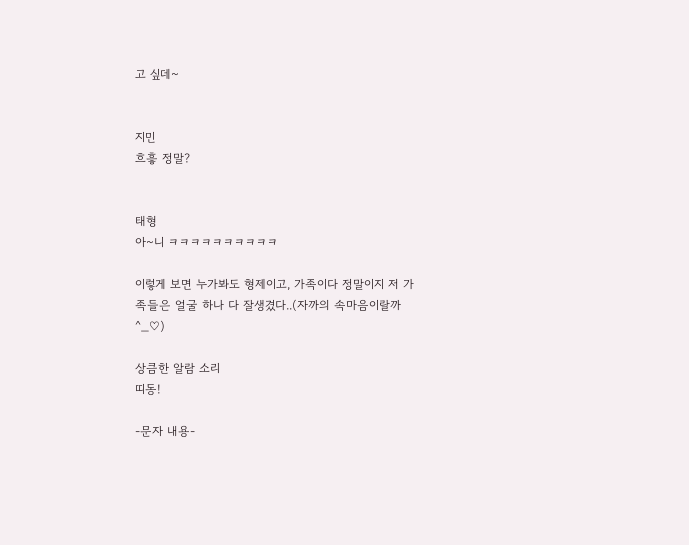고 싶데~


지민
흐흫 정말?


태형
아~니 ㅋㅋㅋㅋㅋㅋㅋㅋㅋㅋ

이렇게 보면 누가봐도 형제이고, 가족이다 정말이지 저 가족들은 얼굴 하나 다 잘생겼다..(자까의 속마음이랄까^_♡)

상큼한 알람 소리
띠동!

-문자 내용-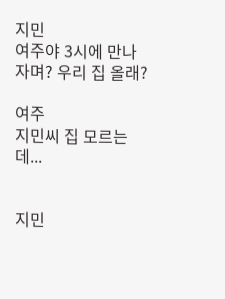지민
여주야 3시에 만나자며? 우리 집 올래?

여주
지민씨 집 모르는데...


지민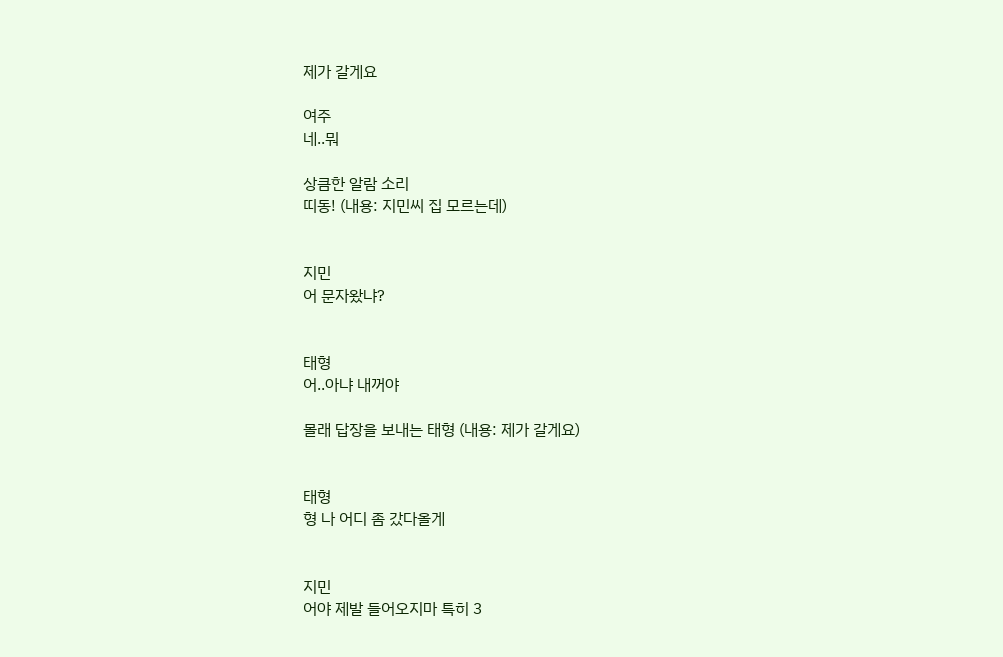제가 갈게요

여주
네..뭐

상큼한 알람 소리
띠동! (내용: 지민씨 집 모르는데)


지민
어 문자왔냐?


태형
어..아냐 내꺼야

몰래 답장을 보내는 태형 (내용: 제가 갈게요)


태형
형 나 어디 좀 갔다올게


지민
어야 제발 들어오지마 특히 3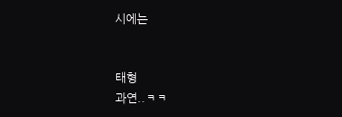시에는


태형
과연..ㅋㅋ